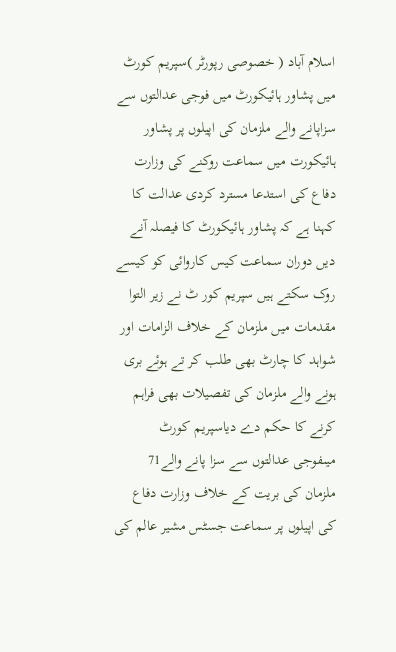اسلام آباد ( خصوصی رپورٹر )سپریم کورٹ میں پشاور ہائیکورٹ میں فوجی عدالتوں سے سزاپانے والے ملزمان کی اپیلوں پر پشاور ہائیکورت میں سماعت روکنے کی وزارت دفاع کی استدعا مسترد کردی عدالت کا کہنا ہے کہ پشاور ہائیکورٹ کا فیصلہ آنے دیں دوران سماعت کیس کاروائی کو کیسے روک سکتے ہیں سپریم کور ٹ نے زیر التوا مقدمات میں ملزمان کے خلاف الزامات اور شواہد کا چارٹ بھی طلب کر تے ہوئے بری ہونے والے ملزمان کی تفصیلات بھی فراہم کرنے کا حکم دے دیاسپریم کورٹ میںفوجی عدالتوں سے سزا پانے والے71 ملزمان کی بریت کے خلاف وزارت دفاع کی اپیلوں پر سماعت جسٹس مشیر عالم کی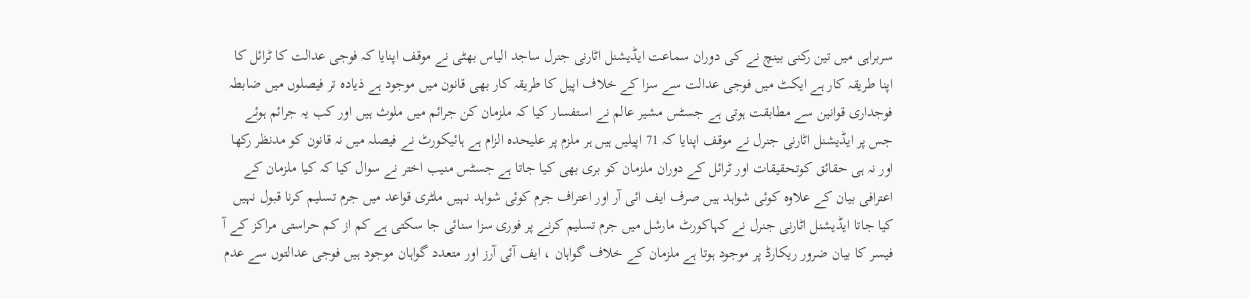سربراہی میں تین رکنی بینچ نے کی دوران سماعت ایڈیشنل اٹارنی جنرل ساجد الیاس بھٹی نے موقف اپنایا کہ فوجی عدالت کا ٹرائل کا اپنا طریقہ کار ہے ایکٹ میں فوجی عدالت سے سزا کے خلاف اپیل کا طریقہ کار بھی قانون میں موجود ہے ذیادہ تر فیصلوں میں ضابطہ فوجداری قوانین سے مطابقت ہوتی ہے جسٹس مشیر عالم نے استفسار کیا کہ ملزمان کن جرائم میں ملوث ہیں اور کب یہ جرائم ہوئے جس پر ایڈیشنل اٹارنی جنرل نے موقف اپنایا کہ 71 اپیلیں ہیں ہر ملزم پر علیحدہ الزام ہے ہائیکورٹ نے فیصلہ میں نہ قانون کو مدنظر رکھا اور نہ ہی حقائق کوتحقیقات اور ٹرائل کے دوران ملزمان کو بری بھی کیا جاتا ہے جسٹس منیب اختر نے سوال کیا کہ کیا ملزمان کے اعترافی بیان کے علاوہ کوئی شواہد ہیں صرف ایف ائی آر اور اعتراف جرم کوئی شواہد نہیں ملٹری قواعد میں جرم تسلیم کرنا قبول نہیں کیا جاتا ایڈیشنل اٹارنی جنرل نے کہاکورٹ مارشل میں جرم تسلیم کرنے پر فوری سزا سنائی جا سکتی ہے کم از کم حراستی مراکز کے آ فیسر کا بیان ضرور ریکارڈ پر موجود ہوتا ہے ملزمان کے خلاف گواہان ، ایف آئی آرز اور متعدد گواہان موجود ہیں فوجی عدالتوں سے عدم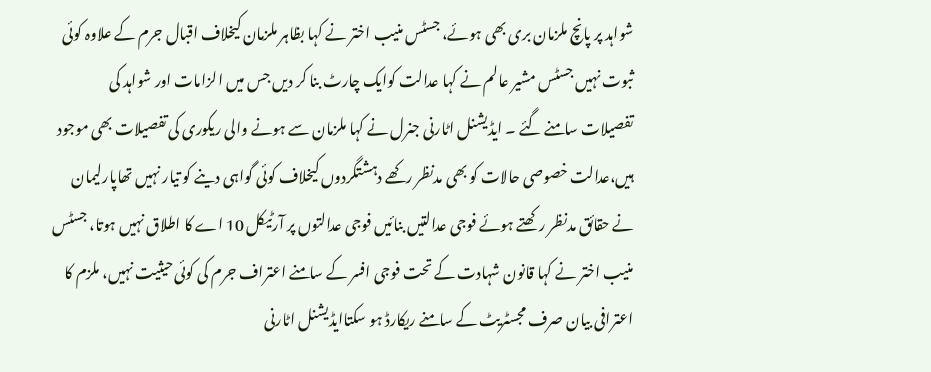شواہد پر پانچ ملزمان بری بھی ہوئے، جسٹس منیب اختر نے کہا بظاہر ملزمان کیخلاف اقبال جرم کے علاوہ کوئی ثبوت نہیں جسٹس مشیر عالم نے کہا عدالت کوایک چارٹ بنا کر دیں جس میں الزامات اور شواہد کی تفصیلات سامنے گئے ۔ ایڈیشنل اٹارنی جنرل نے کہا ملزمان سے ہونے والی ریکوری کی تفصیلات بھی موجود ہیں،عدالت خصوصی حالات کو بھی مدنظر رکھے دہشتگردوں کیخلاف کوئی گواہی دینے کو تیار نہیں تھاپارلیمان نے حقائق مدنظر رکھتے ہوئے فوجی عدالتیں بنائیں فوجی عدالتوں پر آرٹیکل 10 اے کا اطلاق نہیں ہوتا، جسٹس منیب اختر نے کہا قانون شہادت کے تحت فوجی افسر کے سامنے اعتراف جرم کی کوئی حیثیت نہیں، ملزم کا اعترافی بیان صرف مجسٹریٹ کے سامنے ریکارڈ ہو سکتاایڈیشنل اٹارنی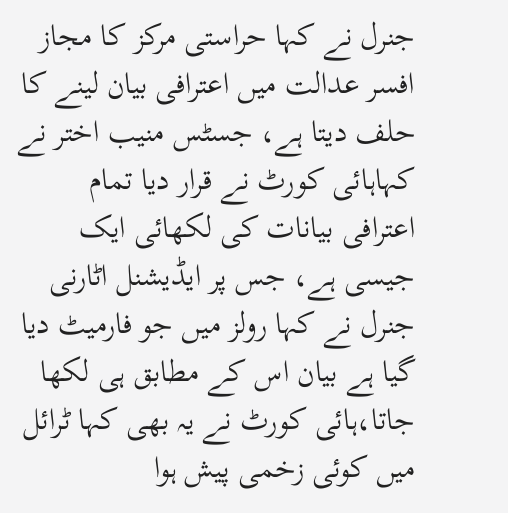جنرل نے کہا حراستی مرکز کا مجاز افسر عدالت میں اعترافی بیان لینے کا حلف دیتا ہے، جسٹس منیب اختر نے کہاہائی کورٹ نے قرار دیا تمام اعترافی بیانات کی لکھائی ایک جیسی ہے، جس پر ایڈیشنل اٹارنی جنرل نے کہا رولز میں جو فارمیٹ دیا گیا ہے بیان اس کے مطابق ہی لکھا جاتا،ہائی کورٹ نے یہ بھی کہا ٹرائل میں کوئی زخمی پیش ہوا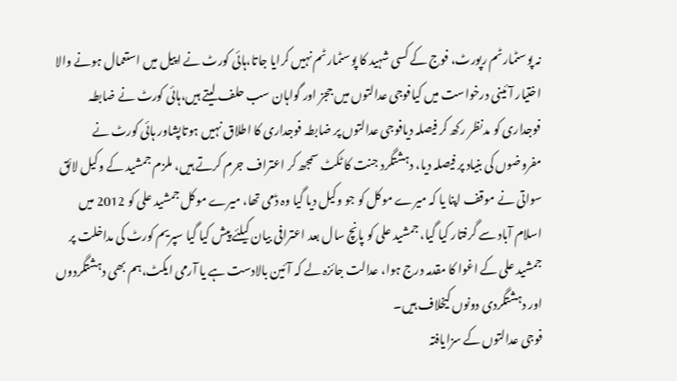نہ پوسٹمارٹم رپورٹ، فوج کے کسی شہید کا پوسٹمارٹم نہیں کرایا جاتا،ہائی کورٹ نے اپیل میں استعمال ہونے والا اختیار آئینی درخواست میں کیافوجی عدالتوں میں ججز اور گواہان سب حلف لیتے ہیں،ہائی کورٹ نے ضابطہ فوجداری کو مدنظر رکھ کر فیصلہ دیافوجی عدالتوں پر ضابطہ فوجداری کا اطلاق نہیں ہوتاپشاور ہائی کورٹ نے مفروضوں کی بنیاد پر فیصلہ دیا، دہشتگرد جنت کا ٹکٹ سمجھ کر اعتراف جرم کرتے ہیں، ملزم جمشید کے وکیل لائق سواتی نے موقف اپنا یا کہ میرے موکل کو جو وکیل دیا گیا وہ ڈمی تھا، میرے موکل جمشید علی کو 2012 میں اسلام آباد سے گرفتار کیا گیا، جمشید علی کو پانچ سال بعد اعترافی بیان کیلئے پیش کیا گیا سپریم کورٹ کی مداخلت پر جمشید علی کے اغوا کا مقدمہ درج ہوا، عدالت جائزہ لے کہ آئین بالادست ہے یا آرمی ایکٹ،ہم بھی دہشتگردوں اور دہشتگردی دونوں کیخلاف ہیں۔
فوجی عدالتوں کے سزایافتہ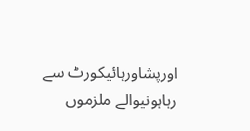اورپشاورہائیکورٹ سے رہاہونیوالے ملزموں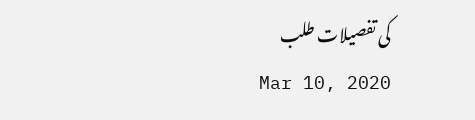کی تفصیلات طلب
Mar 10, 2020